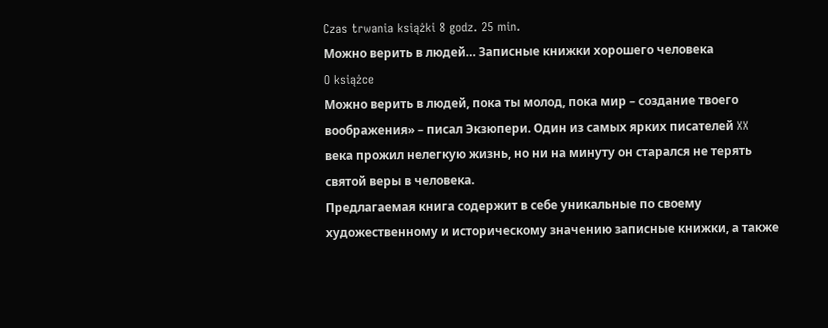Czas trwania książki 8 godz. 25 min.
Можно верить в людей… Записные книжки хорошего человека
O książce
Можно верить в людей, пока ты молод, пока мир – создание твоего воображения» – писал Экзюпери. Один из самых ярких писателей XX века прожил нелегкую жизнь, но ни на минуту он старался не терять святой веры в человека.
Предлагаемая книга содержит в себе уникальные по своему художественному и историческому значению записные книжки, а также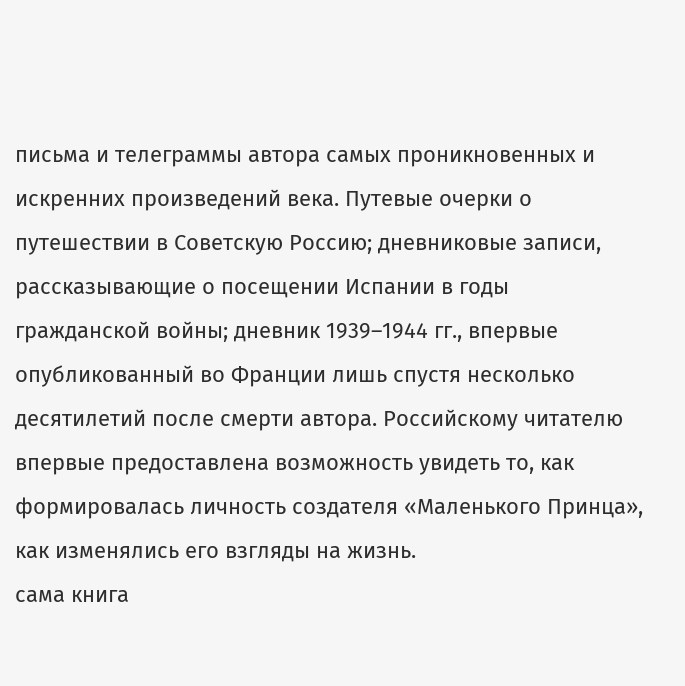письма и телеграммы автора самых проникновенных и искренних произведений века. Путевые очерки о путешествии в Советскую Россию; дневниковые записи, рассказывающие о посещении Испании в годы гражданской войны; дневник 1939–1944 гг., впервые опубликованный во Франции лишь спустя несколько десятилетий после смерти автора. Российскому читателю впервые предоставлена возможность увидеть то, как формировалась личность создателя «Маленького Принца», как изменялись его взгляды на жизнь.
сама книга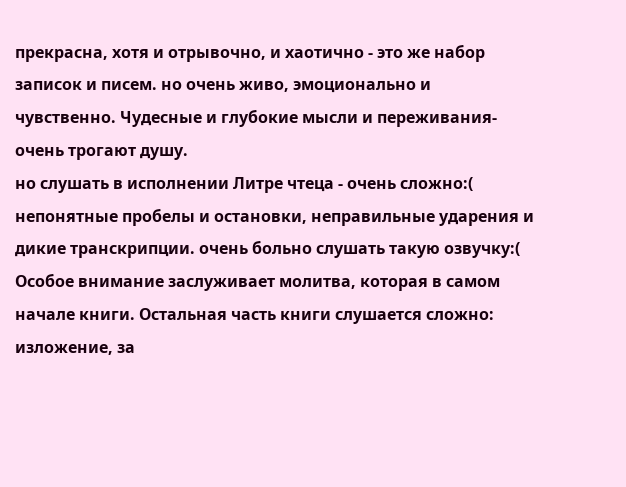прекрасна, хотя и отрывочно, и хаотично - это же набор записок и писем. но очень живо, эмоционально и чувственно. Чудесные и глубокие мысли и переживания- очень трогают душу.
но слушать в исполнении Литре чтеца - очень сложно:( непонятные пробелы и остановки, неправильные ударения и дикие транскрипции. очень больно слушать такую озвучку:(
Особое внимание заслуживает молитва, которая в самом начале книги. Остальная часть книги слушается сложно: изложение, за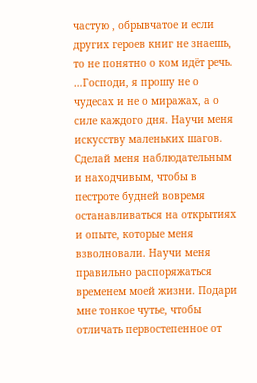частую , обрывчатое и если других героев книг не знаешь, то не понятно о ком идёт речь.
…Господи, я прошу не о чудесах и не о миражах, а о силе каждого дня. Научи меня искусству маленьких шагов. Сделай меня наблюдательным и находчивым, чтобы в пестроте будней вовремя останавливаться на открытиях и опыте, которые меня взволновали. Научи меня правильно распоряжаться временем моей жизни. Подари мне тонкое чутье, чтобы отличать первостепенное от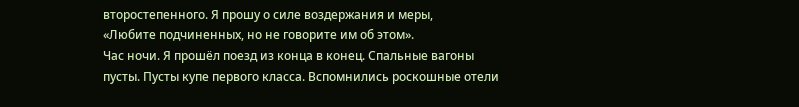второстепенного. Я прошу о силе воздержания и меры,
«Любите подчиненных, но не говорите им об этом».
Час ночи. Я прошёл поезд из конца в конец. Спальные вагоны пусты. Пусты купе первого класса. Вспомнились роскошные отели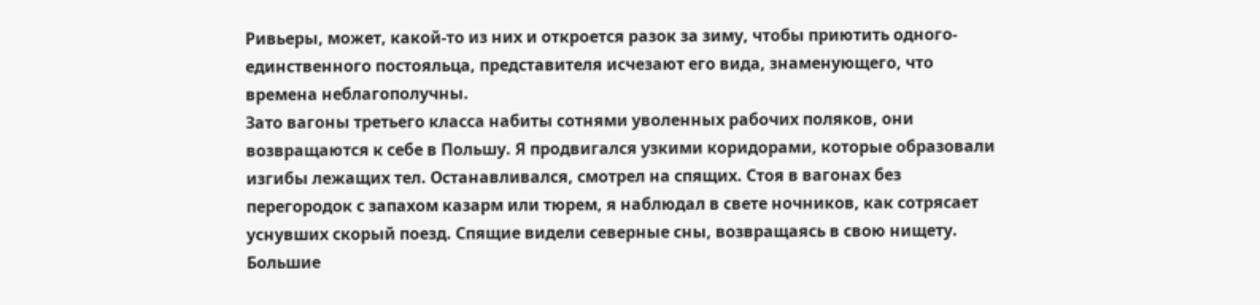Ривьеры, может, какой-то из них и откроется разок за зиму, чтобы приютить одного-единственного постояльца, представителя исчезают его вида, знаменующего, что времена неблагополучны.
Зато вагоны третьего класса набиты сотнями уволенных рабочих поляков, они возвращаются к себе в Польшу. Я продвигался узкими коридорами, которые образовали изгибы лежащих тел. Останавливался, смотрел на спящих. Стоя в вагонах без перегородок с запахом казарм или тюрем, я наблюдал в свете ночников, как сотрясает уснувших скорый поезд. Спящие видели северные сны, возвращаясь в свою нищету. Большие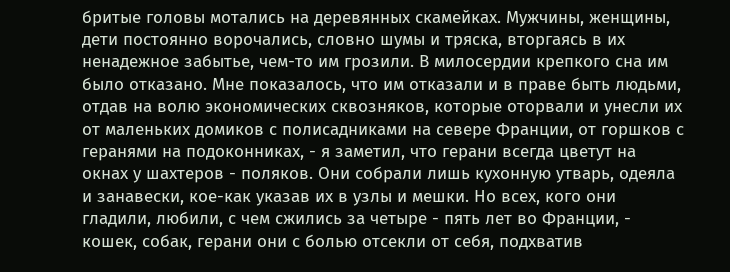бритые головы мотались на деревянных скамейках. Мужчины, женщины, дети постоянно ворочались, словно шумы и тряска, вторгаясь в их ненадежное забытье, чем-то им грозили. В милосердии крепкого сна им было отказано. Мне показалось, что им отказали и в праве быть людьми, отдав на волю экономических сквозняков, которые оторвали и унесли их от маленьких домиков с полисадниками на севере Франции, от горшков с геранями на подоконниках, - я заметил, что герани всегда цветут на окнах у шахтеров - поляков. Они собрали лишь кухонную утварь, одеяла и занавески, кое-как указав их в узлы и мешки. Но всех, кого они гладили, любили, с чем сжились за четыре - пять лет во Франции, - кошек, собак, герани они с болью отсекли от себя, подхватив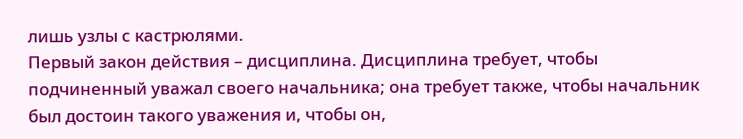лишь узлы с кастрюлями.
Первый закон действия – дисциплина. Дисциплина требует, чтобы подчиненный уважал своего начальника; она требует также, чтобы начальник был достоин такого уважения и, чтобы он,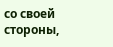со своей стороны,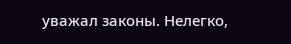уважал законы. Нелегко,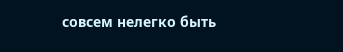совсем нелегко быть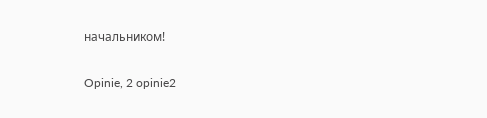начальником!


Opinie, 2 opinie2